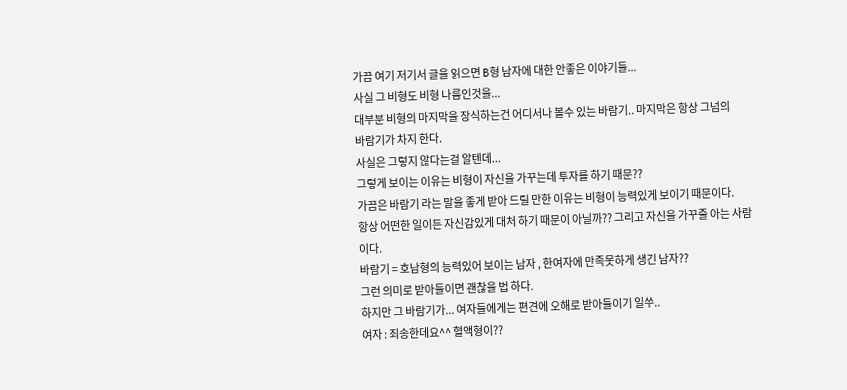가끔 여기 저기서 글을 읽으면 B형 남자에 대한 안좋은 이야기들...
사실 그 비형도 비형 나름인것을...
대부분 비형의 마지막을 장식하는건 어디서나 볼수 있는 바람기.. 마지막은 항상 그넘의
바람기가 차지 한다.
사실은 그렇지 않다는걸 알텐데...
그렇게 보이는 이유는 비형이 자신을 가꾸는데 투자를 하기 때문??
가끔은 바람기 라는 말을 좋게 받아 드릴 만한 이유는 비형이 능력있게 보이기 때문이다.
항상 어떤한 일이든 자신감있게 대처 하기 때문이 아닐까?? 그리고 자신을 가꾸줄 아는 사람이다.
바람기 = 호남형의 능력있어 보이는 남자 , 한여자에 만족못하게 생긴 남자??
그런 의미로 받아들이면 괜찮을 법 하다.
하지만 그 바람기가... 여자들에게는 편견에 오해로 받아들이기 일쑤..
여자 : 죄송한데요^^ 혈액형이??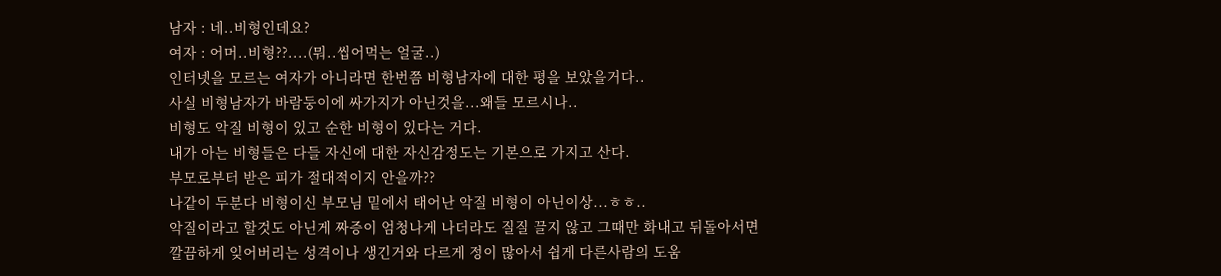남자 : 네..비형인데요?
여자 : 어머..비형??....(뭐..씹어먹는 얼굴..)
인터넷을 모르는 여자가 아니라면 한번쯤 비형남자에 대한 평을 보았을거다..
사실 비형남자가 바람둥이에 싸가지가 아닌것을...왜들 모르시나..
비형도 악질 비형이 있고 순한 비형이 있다는 거다.
내가 아는 비형들은 다들 자신에 대한 자신감정도는 기본으로 가지고 산다.
부모로부터 받은 피가 절대적이지 안을까??
나같이 두분다 비형이신 부모님 밑에서 태어난 악질 비형이 아닌이상...ㅎㅎ..
악질이라고 할것도 아닌게 짜증이 엄청나게 나더라도 질질 끌지 않고 그때만 화내고 뒤돌아서면
깔끔하게 잊어버리는 성격이나 생긴거와 다르게 정이 많아서 쉽게 다른사람의 도움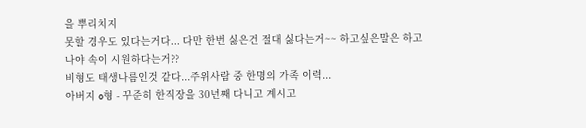을 뿌리치지
못할 경우도 있다는거다... 다만 한번 싫은건 절대 싫다는거~~ 하고싶은말은 하고 나야 속이 시원하다는거??
비형도 태생나름인것 같다...주위사람 중 한명의 가족 이력...
아버지 o형 - 꾸준히 한직장을 30년째 다니고 계시고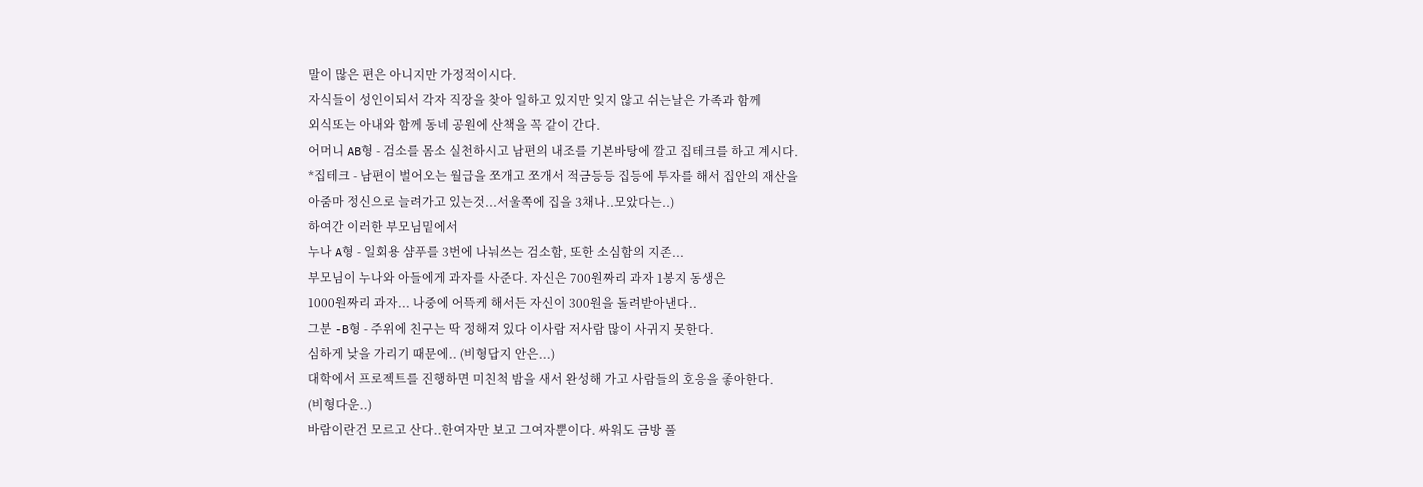말이 많은 편은 아니지만 가정적이시다.
자식들이 성인이되서 각자 직장을 찾아 일하고 있지만 잊지 않고 쉬는날은 가족과 함께
외식또는 아내와 함께 동네 공원에 산책을 꼭 같이 간다.
어머니 AB형 - 검소를 몸소 실천하시고 남편의 내조를 기본바탕에 깔고 집테크를 하고 계시다.
*집테크 - 남편이 벌어오는 월급을 쪼개고 쪼개서 적금등등 집등에 투자를 해서 집안의 재산을
아줌마 정신으로 늘려가고 있는것...서울쪽에 집을 3채나..모았다는..)
하여간 이러한 부모님밑에서
누나 A형 - 일회용 샴푸를 3번에 나눠쓰는 검소함, 또한 소심함의 지존...
부모님이 누나와 아들에게 과자를 사준다. 자신은 700원짜리 과자 1봉지 동생은
1000원짜리 과자... 나중에 어뜩케 해서든 자신이 300원을 돌려받아낸다..
그분 -B형 - 주위에 친구는 딱 정해져 있다 이사람 저사람 많이 사귀지 못한다.
심하게 낮을 가리기 때문에.. (비형답지 안은...)
대학에서 프로젝트를 진행하면 미친척 밤을 새서 완성해 가고 사람들의 호응을 좋아한다.
(비형다운..)
바람이란건 모르고 산다..한여자만 보고 그여자뿐이다. 싸워도 금방 풀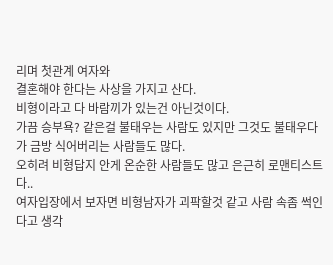리며 첫관계 여자와
결혼해야 한다는 사상을 가지고 산다.
비형이라고 다 바람끼가 있는건 아닌것이다.
가끔 승부욕? 같은걸 불태우는 사람도 있지만 그것도 불태우다가 금방 식어버리는 사람들도 많다.
오히려 비형답지 안게 온순한 사람들도 많고 은근히 로맨티스트다..
여자입장에서 보자면 비형남자가 괴팍할것 같고 사람 속좀 썩인다고 생각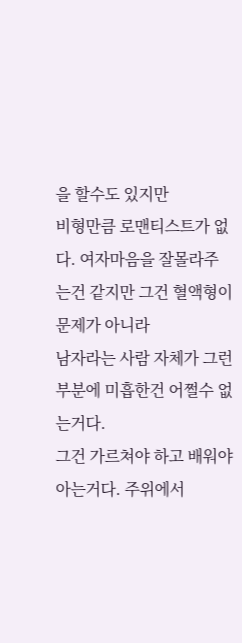을 할수도 있지만
비형만큼 로맨티스트가 없다. 여자마음을 잘몰라주는건 같지만 그건 혈액형이 문제가 아니라
남자라는 사람 자체가 그런부분에 미흡한건 어쩔수 없는거다.
그건 가르쳐야 하고 배워야 아는거다. 주위에서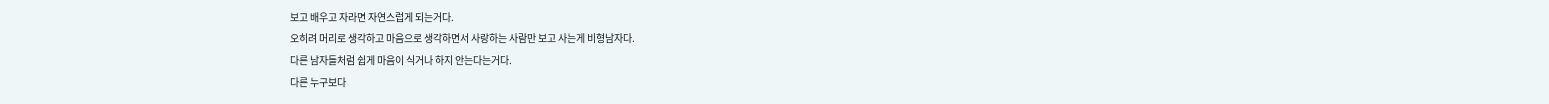보고 배우고 자라면 자연스럽게 되는거다.
오히려 머리로 생각하고 마음으로 생각하면서 사랑하는 사람만 보고 사는게 비형남자다.
다른 남자들처럼 쉽게 마음이 식거나 하지 안는다는거다.
다른 누구보다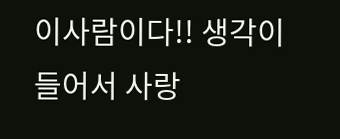이사람이다!! 생각이들어서 사랑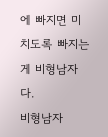에 빠지면 미치도록 빠지는게 비형남자다.
비형남자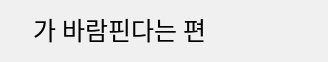가 바람핀다는 편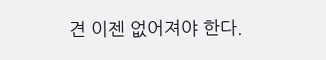견 이젠 없어져야 한다.